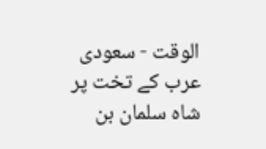الوقت - سعودی عرب کے تخت پر شاہ سلمان بن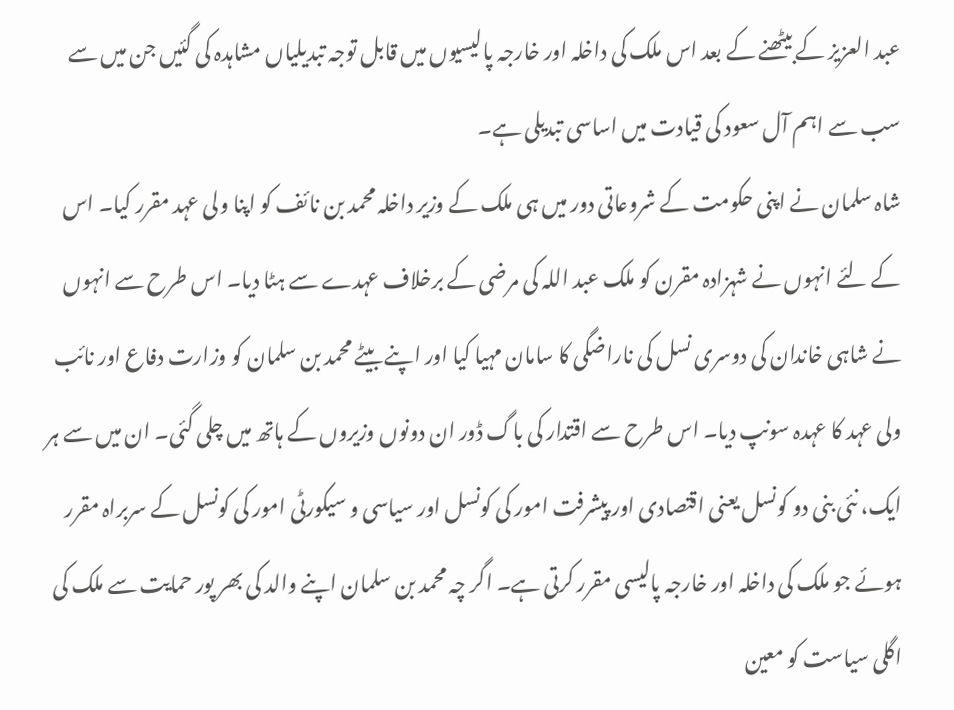عبد العزیز کے بیٹھنے کے بعد اس ملک کی داخلہ اور خارجہ پالیسیوں میں قابل توجہ تبدیلیاں مشاہدہ کی گئیں جن میں سے سب سے اہم آل سعود کی قیادت میں اساسی تبدیلی ہے۔
شاہ سلمان نے اپنی حکومت کے شروعاتی دور میں ہی ملک کے وزیر داخلہ محمد بن نائف کو اپنا ولی عہد مقرر کیا۔ اس کے لئے انہوں نے شہزادہ مقرن کو ملک عبد اللہ کی مرضی کے برخلاف عہدے سے ہٹا دیا۔ اس طرح سے انہوں نے شاہی خاندان کی دوسری نسل کی ناراضگی کا سامان مہیا کیا اور اپنے بیٹے محمد بن سلمان کو وزارت دفاع اور نائب ولی عہد کا عہدہ سونپ دیا۔ اس طرح سے اقتدار کی باگ ڈور ان دونوں وزیروں کے ہاتھ میں چلی گئی۔ ان میں سے ہر ایک، نئی بنی دو کونسل یعنی اقتصادی اور پیشرفت امور کی کونسل اور سیاسی و سیکورٹی امور کی کونسل کے سربراہ مقرر ہوئے جو ملک کی داخلہ اور خارجہ پالیسی مقرر کرتی ہے۔ اگر چہ محمد بن سلمان اپنے والد کی بھر پور حمایت سے ملک کی اگلی سیاست کو معین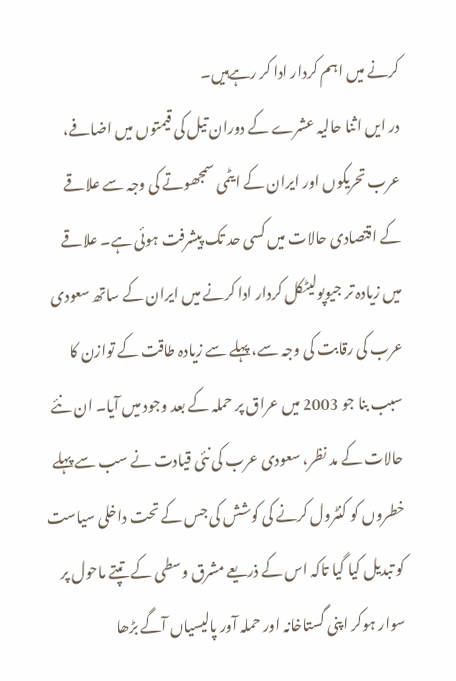کرنے میں اہم کردار ادا کر رہےہیں۔
در ایں اثنا حالیہ عشرے کے دوران تیل کی قیمتوں میں اضافے، عرب تحریکوں اور ایران کے ایٹمی سمجھوتے کی وجہ سے علاقے کے اقتصادی حالات میں کسی حد تک پیشرفت ہوئی ہے۔ علاقے میں زیادہ تر جیوپولیٹکل کردار ادا کرنے میں ایران کے ساتھ سعودی عرب کی رقابت کی وجہ سے، پہلے سے زیادہ طاقت کے توازن کا سبب بنا جو 2003 میں عراق پر حملہ کے بعد وجود میں آیا۔ ان نئے حالات کے مد نظر، سعودی عرب کی نئی قیادت نے سب سے پہلے خطروں کو کنٹرول کرنے کی کوشش کی جس کے تحت داخلی سیاست کو تبدیل کیا گیا تاکہ اس کے ذریعے مشرق وسطی کے تپتے ماحول پر سوار ہوکر اپنی گستاخانہ اور حملہ آور پالیسیاں آگے بڑھا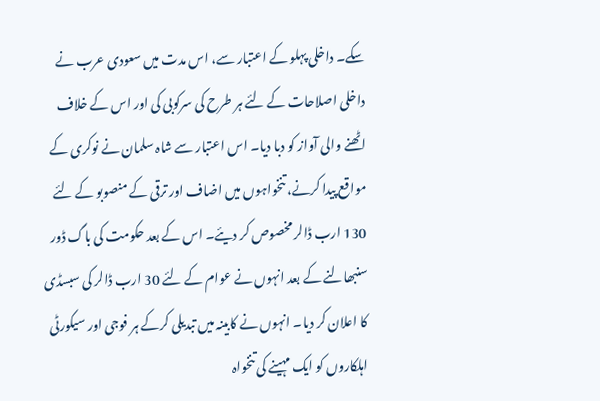سکے۔ داخلی پہلو کے اعتبار سے، اس مدت میں سعودی عرب نے داخلی اصلاحات کے لئے ہر طرح کی سرکوبی کی اور اس کے خلاف اٹھنے والی آواز کو دبا دیا۔ اس اعتبار سے شاہ سلمان نے نوکری کے مواقع پیدا کرنے، تنخواہوں میں اضاف اور ترقی کے منصوبو کے لئے 130 ارب ڈالر مخصوص کر دیئے۔ اس کے بعد حکومت کی باگ ڈور سنبھالنے کے بعد انہوں نے عوام کے لئے 30 ارب ڈالر کی سبسڈی کا اعلان کر دیا۔ انہوں نے کابینہ میں تبدیلی کرکے ہر فوجی اور سیکورٹی اہلکاروں کو ایک مہینے کی تنخواہ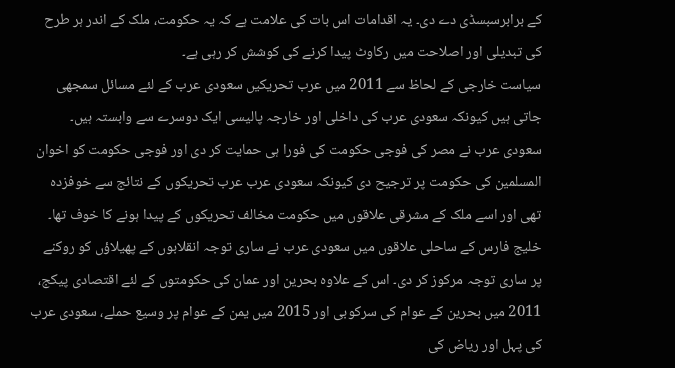کے برابرسبسڈی دے دی۔ یہ اقدامات اس بات کی علامت ہے کہ یہ حکومت، ملک کے اندر ہر طرح کی تبدیلی اور اصلاحت میں رکاوٹ پیدا کرنے کی کوشش کر رہی ہے۔
سیاست خارجی کے لحاظ سے 2011 میں عرب تحریکیں سعودی عرب کے لئے مسائل سمجھی جاتی ہیں کیونکہ سعودی عرب کی داخلی اور خارجہ پالیسی ایک دوسرے سے وابستہ ہیں۔ سعودی عرب نے مصر کی فوجی حکومت کی فورا ہی حمایت کر دی اور فوجی حکومت کو اخوان المسلمین کی حکومت پر ترجیح دی کیونکہ سعودی عرب عرب تحریکوں کے نتائج سے خوفزدہ تھی اور اسے ملک کے مشرقی علاقوں میں حکومت مخالف تحریکوں کے پیدا ہونے کا خوف تھا۔ خلیج فارس کے ساحلی علاقوں میں سعودی عرب نے ساری توجہ انقلابوں کے پھیلاؤں کو روکنے پر ساری توجہ مرکوز کر دی۔ اس کے علاوہ بحرین اور عمان کی حکومتوں کے لئے اقتصادی پیکج، 2011 میں بحرین کے عوام کی سرکوبی اور 2015 میں یمن کے عوام پر وسیع حملے، سعودی عرب کی پہل اور ریاض کی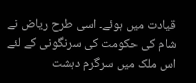قیادت میں ہوئے۔ اسی طرح ریاض نے شام کی حکومت کی سرنگونی کے لئے اس ملک میں سرگرم دہشت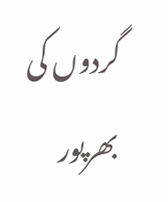گردوں کی بھرپور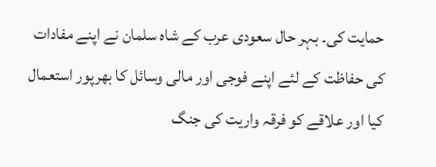حمایت کی۔ بہر حال سعودی عرب کے شاہ سلمان نے اپنے مفادات کی حفاظت کے لئے اپنے فوجی اور مالی وسائل کا بھرپور استعمال کیا اور علاقے کو فرقہ واریت کی جنگ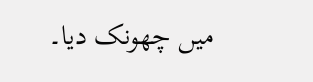میں چھونک دیا۔